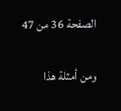الصفحة 36 من 47

ومن أمثلة هذا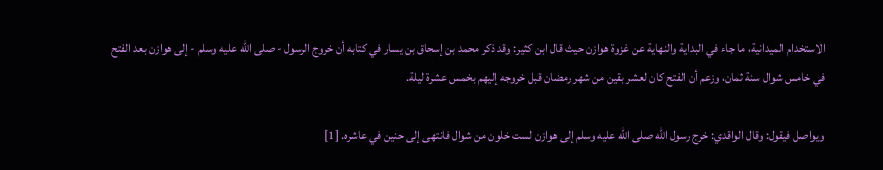الاستخدام الميدانية، ما جاء في البداية والنهاية عن غزوة هوازن حيث قال ابن كثير: وقد ذكر محمد بن إسحاق بن يسار في كتابه أن خروج الرسول - صلى الله عليه وسلم - إلى هوازن بعد الفتح في خامس شوال سنة ثمان، وزعم أن الفتح كان لعشر بقين من شهر رمضان قبل خروجه إليهم بخمس عشرة ليلة.

ويواصل فيقول: وقال الواقدي: خرج رسول الله صلى الله عليه وسلم إلى هوازن لست خلون من شوال فانتهى إلى حنين في عاشره. [1]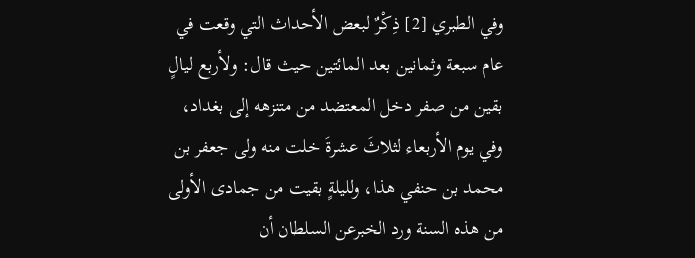وفي الطبري [2] ذِكْرٌ لبعض الأحداث التي وقعت في عام سبعة وثمانين بعد المائتين حيث قال: ولأربع ليالٍ بقين من صفر دخل المعتضد من متنزهه إلى بغداد، وفي يوم الأربعاء لثلاثَ عشرةَ خلت منه ولى جعفر بن محمد بن حنفي هذا، ولليلةٍ بقيت من جمادى الأولى من هذه السنة ورد الخبرعن السلطان أن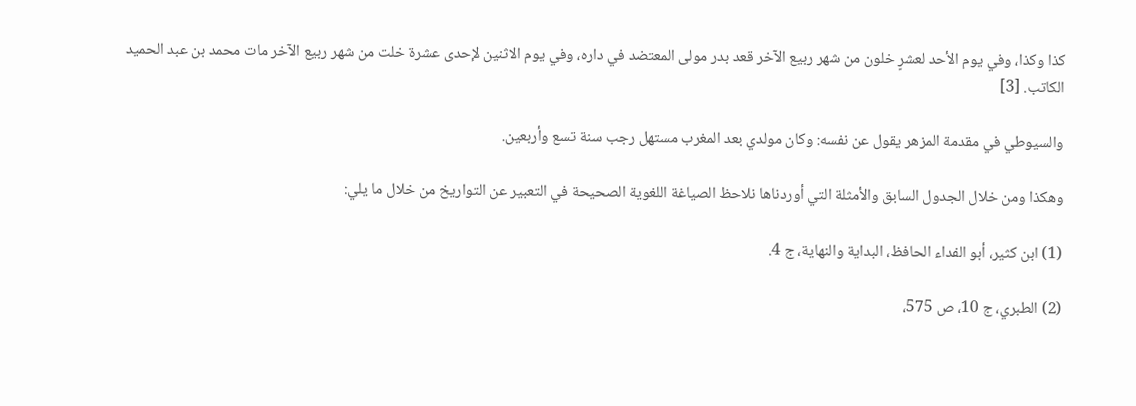كذا وكذا، وفي يوم الأحد لعشرٍ خلون من شهر ربيع الآخر قعد بدر مولى المعتضد في داره، وفي يوم الاثنين لإحدى عشرة خلت من شهر ربيع الآخر مات محمد بن عبد الحميد الكاتب. [3]

والسيوطي في مقدمة المزهر يقول عن نفسه: وكان مولدي بعد المغرب مستهل رجب سنة تسع وأربعين.

وهكذا ومن خلال الجدول السابق والأمثلة التي أوردناها نلاحظ الصياغة اللغوية الصحيحة في التعبير عن التواريخ من خلال ما يلي:

(1) ابن كثير، أبو الفداء الحافظ، البداية والنهاية، ج 4.

(2) الطبري، ج 10، ص 575،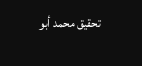تحقيق محمد أبو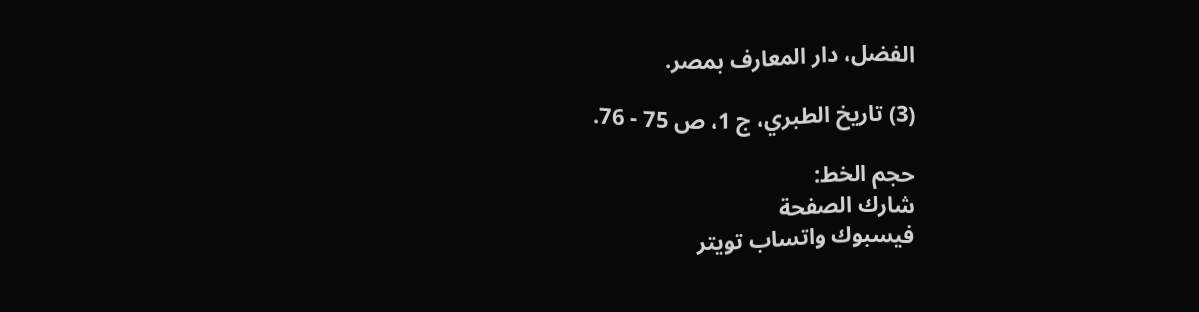الفضل، دار المعارف بمصر.

(3) تاريخ الطبري، ج 1، ص 75 - 76.

حجم الخط:
شارك الصفحة
فيسبوك واتساب تويتر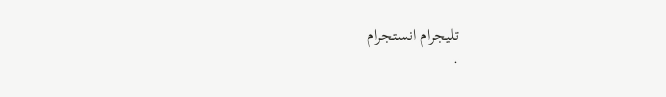تليجرام انستجرام
.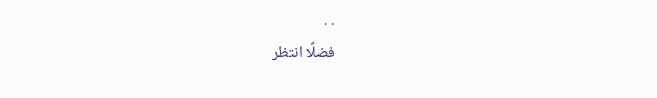. .
فضلًا انتظر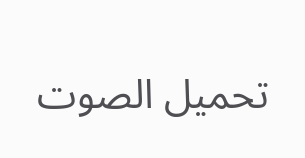تحميل الصوت